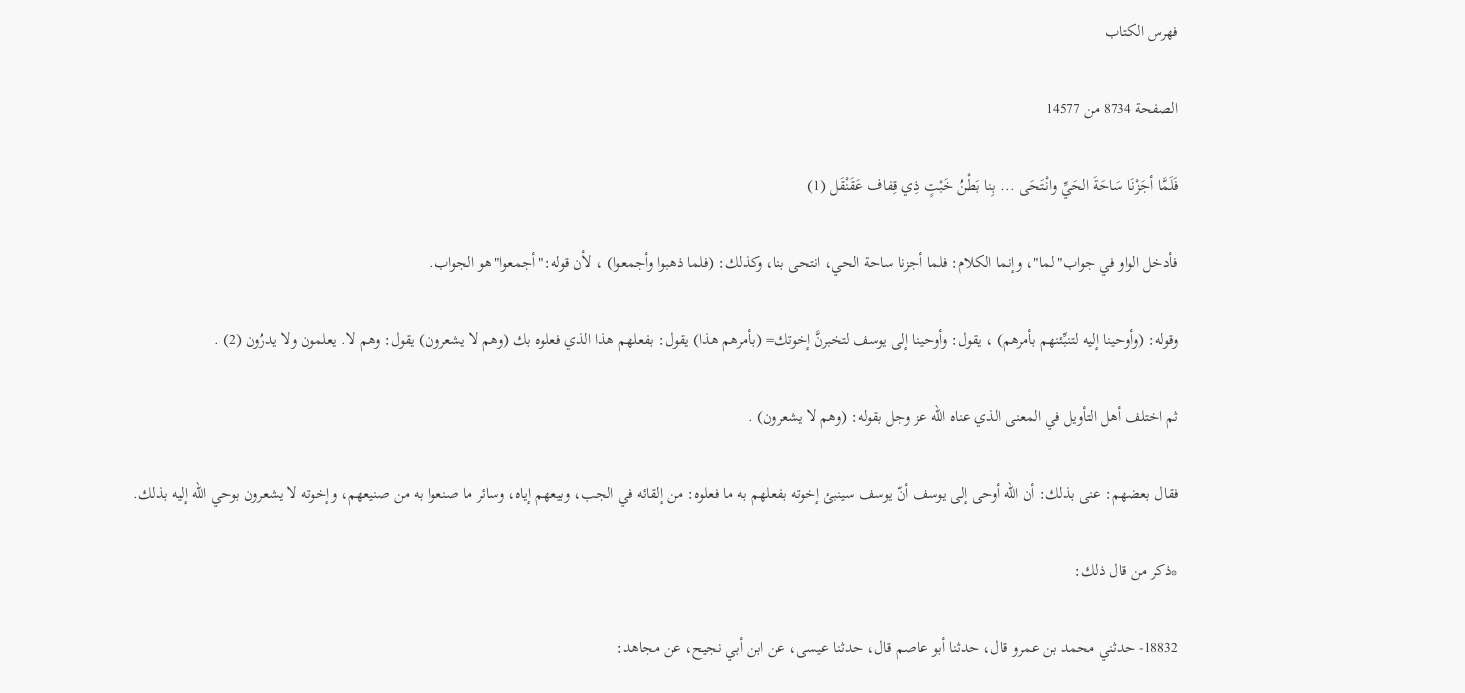فهرس الكتاب

الصفحة 8734 من 14577

فَلَمَّا أجَزْنَا سَاحَةَ الحَيِّ وانْتَحَى ... بِنا بَطْنُ خَبْتٍ ذِي قِفاف عَقَنْقَل (1)

فأدخل الواو في جواب"لما"، وإنما الكلام: فلما أجزنا ساحة الحي، انتحى بنا، وكذلك: (فلما ذهبوا وأجمعوا) ، لأن قوله:"أجمعوا"هو الجواب.

وقوله: (وأوحينا إليه لتنبِّئنهم بأمرهم) ، يقول: وأوحينا إلى يوسف لتخبرنَّ إخوتك= (بأمرهم هذا) يقول: بفعلهم هذا الذي فعلوه بك (وهم لا يشعرون) يقول: وهم لا. يعلمون ولا يدرُون (2) .

ثم اختلف أهل التأويل في المعنى الذي عناه الله عز وجل بقوله: (وهم لا يشعرون) .

فقال بعضهم: عنى بذلك: أن الله أوحى إلى يوسف أنّ يوسف سينبئ إخوته بفعلهم به ما فعلوه: من إلقائه في الجب، وبيعهم إياه، وسائر ما صنعوا به من صنيعهم، وإخوته لا يشعرون بوحي الله إليه بذلك.

*ذكر من قال ذلك:

18832- حدثني محمد بن عمرو قال، حدثنا أبو عاصم قال، حدثنا عيسى، عن ابن أبي نجيح، عن مجاهد: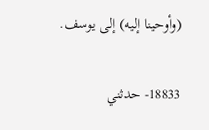(وأوحينا إليه) إلى يوسف.

18833- حدثني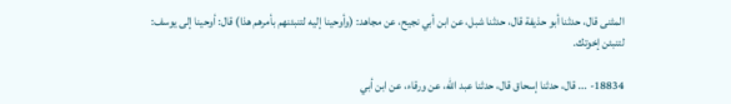المثنى قال، حدثنا أبو حذيفة قال، حدثنا شبل، عن ابن أبي نجيح، عن مجاهد: (وأوحينا إليه لتنبئنهم بأمرهم هذا) قال: أوحينا إلى يوسف: لتنبئن إخوتك.

18834- ... قال، حدثنا إسحاق قال، حدثنا عبد الله، عن ورقاء، عن ابن أبي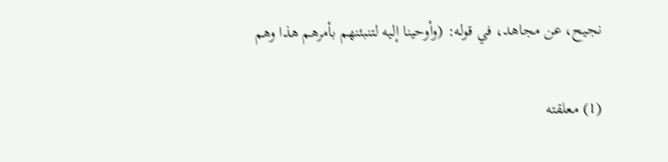نجيح، عن مجاهد، في قوله: (وأوحينا إليه لتنبئنهم بأمرهم هذا وهم

(1) معلقته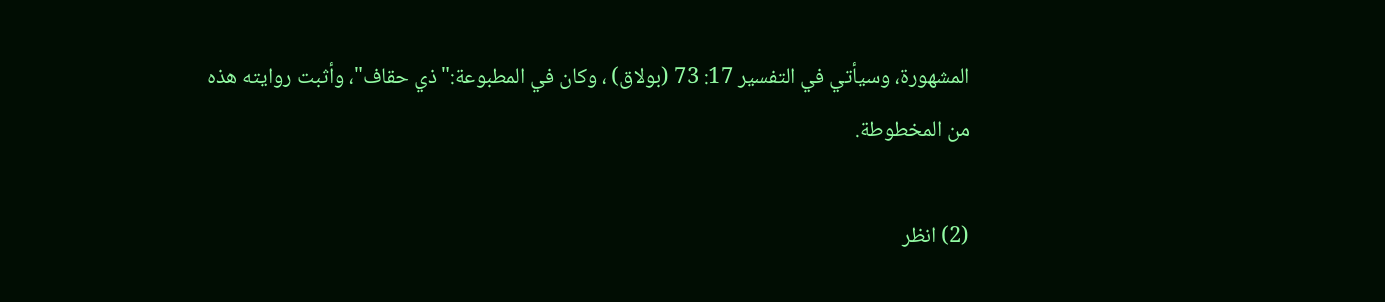المشهورة، وسيأتي في التفسير 17: 73 (بولاق) ، وكان في المطبوعة:"ذي حقاف"، وأثبت روايته هذه من المخطوطة.

(2) انظر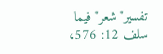تفسير"شعر"فيما سلف 12: 576،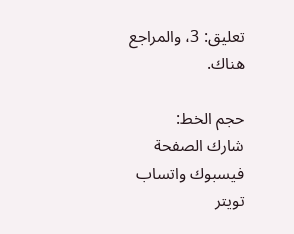تعليق: 3، والمراجع هناك.

حجم الخط:
شارك الصفحة
فيسبوك واتساب تويتر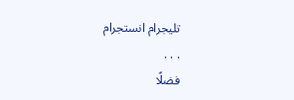تليجرام انستجرام
. . .
فضلًا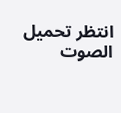انتظر تحميل الصوت